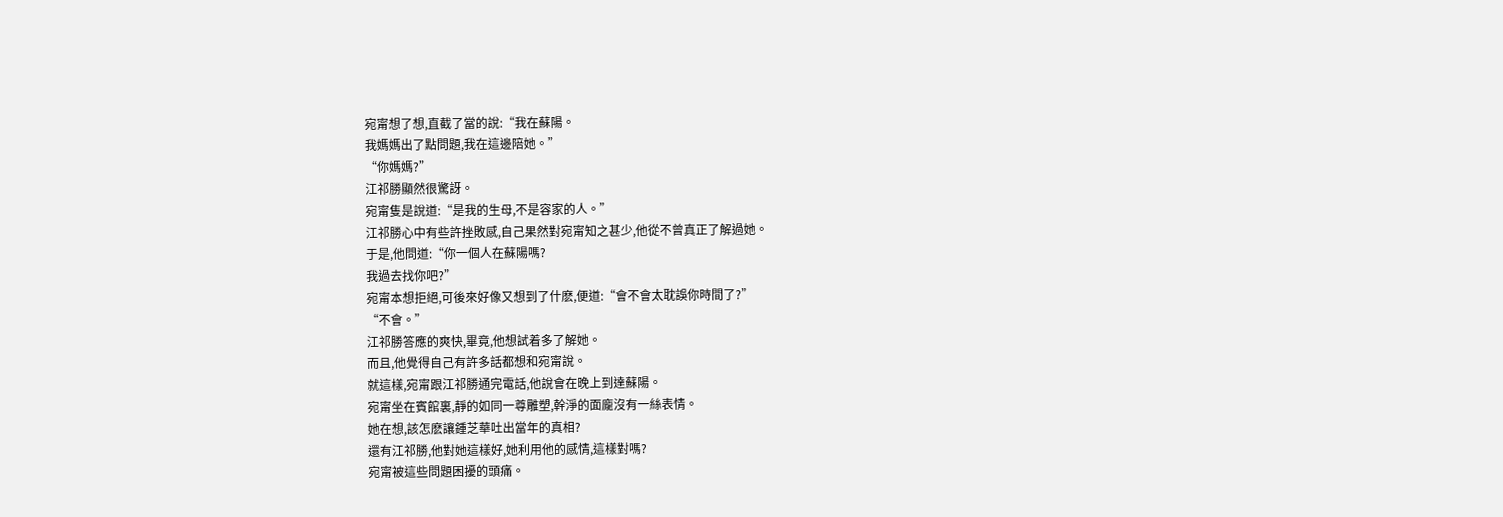宛甯想了想,直截了當的說:“我在蘇陽。
我媽媽出了點問題,我在這邊陪她。”
“你媽媽?”
江祁勝顯然很驚訝。
宛甯隻是說道:“是我的生母,不是容家的人。”
江祁勝心中有些許挫敗感,自己果然對宛甯知之甚少,他從不曾真正了解過她。
于是,他問道:“你一個人在蘇陽嗎?
我過去找你吧?”
宛甯本想拒絕,可後來好像又想到了什麽,便道:“會不會太耽誤你時間了?”
“不會。”
江祁勝答應的爽快,畢竟,他想試着多了解她。
而且,他覺得自己有許多話都想和宛甯說。
就這樣,宛甯跟江祁勝通完電話,他說會在晚上到達蘇陽。
宛甯坐在賓館裏,靜的如同一尊雕塑,幹淨的面龐沒有一絲表情。
她在想,該怎麽讓鍾芝華吐出當年的真相?
還有江祁勝,他對她這樣好,她利用他的感情,這樣對嗎?
宛甯被這些問題困擾的頭痛。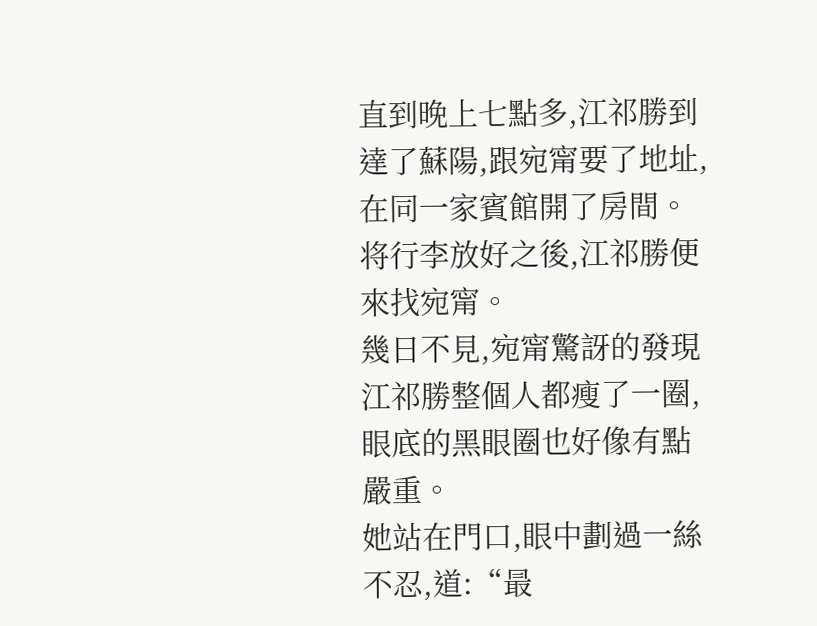直到晚上七點多,江祁勝到達了蘇陽,跟宛甯要了地址,在同一家賓館開了房間。
将行李放好之後,江祁勝便來找宛甯。
幾日不見,宛甯驚訝的發現江祁勝整個人都瘦了一圈,眼底的黑眼圈也好像有點嚴重。
她站在門口,眼中劃過一絲不忍,道:“最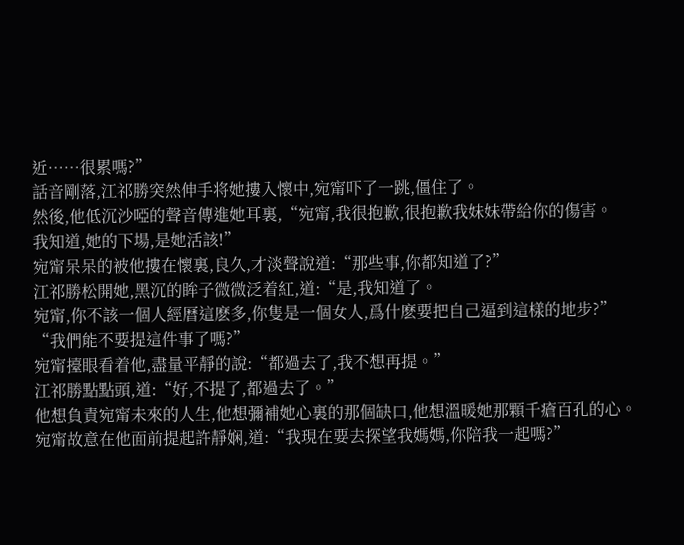近……很累嗎?”
話音剛落,江祁勝突然伸手将她摟入懷中,宛甯吓了一跳,僵住了。
然後,他低沉沙啞的聲音傳進她耳裏,“宛甯,我很抱歉,很抱歉我妹妹帶給你的傷害。
我知道,她的下場,是她活該!”
宛甯呆呆的被他摟在懷裏,良久,才淡聲說道:“那些事,你都知道了?”
江祁勝松開她,黑沉的眸子微微泛着紅,道:“是,我知道了。
宛甯,你不該一個人經曆這麽多,你隻是一個女人,爲什麽要把自己逼到這樣的地步?”
“我們能不要提這件事了嗎?”
宛甯擡眼看着他,盡量平靜的說:“都過去了,我不想再提。”
江祁勝點點頭,道:“好,不提了,都過去了。”
他想負責宛甯未來的人生,他想彌補她心裏的那個缺口,他想溫暖她那顆千瘡百孔的心。
宛甯故意在他面前提起許靜娴,道:“我現在要去探望我媽媽,你陪我一起嗎?”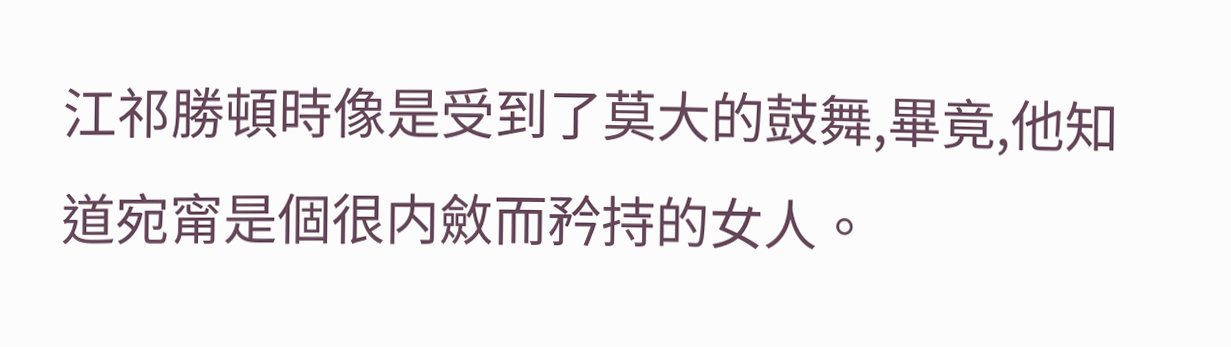江祁勝頓時像是受到了莫大的鼓舞,畢竟,他知道宛甯是個很内斂而矜持的女人。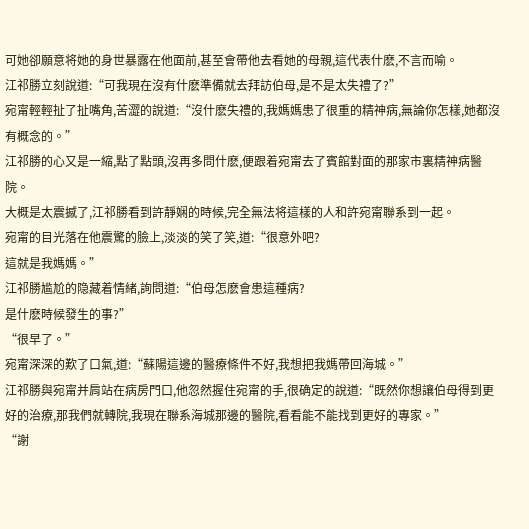可她卻願意将她的身世暴露在他面前,甚至會帶他去看她的母親,這代表什麽,不言而喻。
江祁勝立刻說道:“可我現在沒有什麽準備就去拜訪伯母,是不是太失禮了?”
宛甯輕輕扯了扯嘴角,苦澀的說道:“沒什麽失禮的,我媽媽患了很重的精神病,無論你怎樣,她都沒有概念的。”
江祁勝的心又是一縮,點了點頭,沒再多問什麽,便跟着宛甯去了賓館對面的那家市裏精神病醫院。
大概是太震撼了,江祁勝看到許靜娴的時候,完全無法将這樣的人和許宛甯聯系到一起。
宛甯的目光落在他震驚的臉上,淡淡的笑了笑,道:“很意外吧?
這就是我媽媽。”
江祁勝尴尬的隐藏着情緒,詢問道:“伯母怎麽會患這種病?
是什麽時候發生的事?”
“很早了。”
宛甯深深的歎了口氣,道:“蘇陽這邊的醫療條件不好,我想把我媽帶回海城。”
江祁勝與宛甯并肩站在病房門口,他忽然握住宛甯的手,很确定的說道:“既然你想讓伯母得到更好的治療,那我們就轉院,我現在聯系海城那邊的醫院,看看能不能找到更好的專家。”
“謝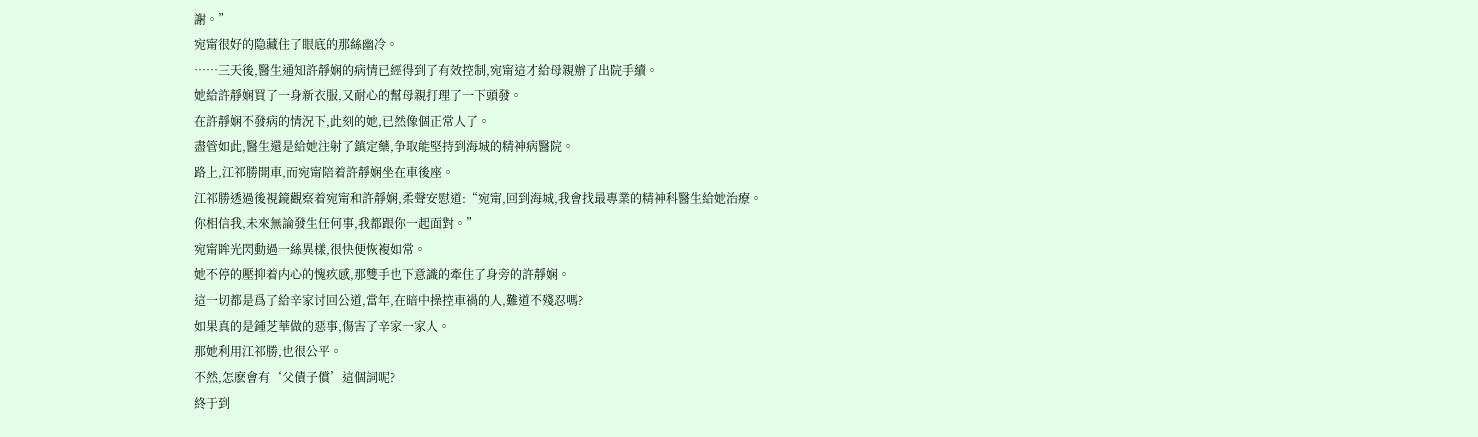謝。”
宛甯很好的隐藏住了眼底的那絲幽冷。
……三天後,醫生通知許靜娴的病情已經得到了有效控制,宛甯這才給母親辦了出院手續。
她給許靜娴買了一身新衣服,又耐心的幫母親打理了一下頭發。
在許靜娴不發病的情況下,此刻的她,已然像個正常人了。
盡管如此,醫生還是給她注射了鎮定藥,争取能堅持到海城的精神病醫院。
路上,江祁勝開車,而宛甯陪着許靜娴坐在車後座。
江祁勝透過後視鏡觀察着宛甯和許靜娴,柔聲安慰道:“宛甯,回到海城,我會找最專業的精神科醫生給她治療。
你相信我,未來無論發生任何事,我都跟你一起面對。”
宛甯眸光閃動過一絲異樣,很快便恢複如常。
她不停的壓抑着内心的愧疚感,那雙手也下意識的牽住了身旁的許靜娴。
這一切都是爲了給辛家讨回公道,當年,在暗中操控車禍的人,難道不殘忍嗎?
如果真的是鍾芝華做的惡事,傷害了辛家一家人。
那她利用江祁勝,也很公平。
不然,怎麽會有‘父債子償’這個詞呢?
終于到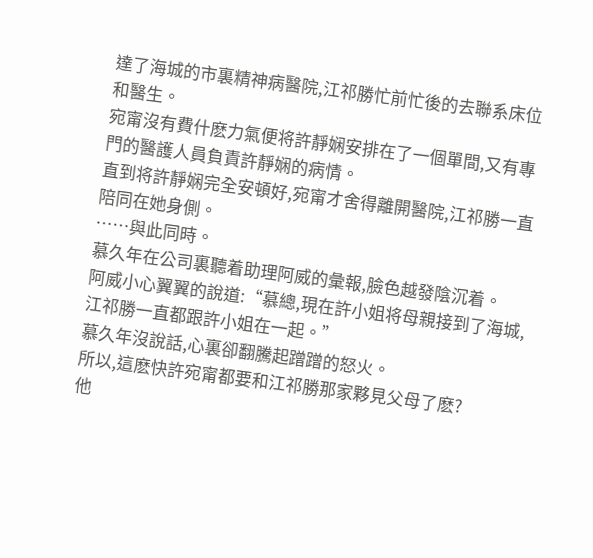達了海城的市裏精神病醫院,江祁勝忙前忙後的去聯系床位和醫生。
宛甯沒有費什麽力氣便将許靜娴安排在了一個單間,又有專門的醫護人員負責許靜娴的病情。
直到将許靜娴完全安頓好,宛甯才舍得離開醫院,江祁勝一直陪同在她身側。
……與此同時。
慕久年在公司裏聽着助理阿威的彙報,臉色越發陰沉着。
阿威小心翼翼的說道:“慕總,現在許小姐将母親接到了海城,江祁勝一直都跟許小姐在一起。”
慕久年沒說話,心裏卻翻騰起蹭蹭的怒火。
所以,這麽快許宛甯都要和江祁勝那家夥見父母了麽?
他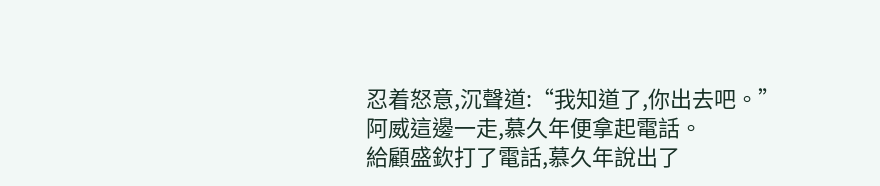忍着怒意,沉聲道:“我知道了,你出去吧。”
阿威這邊一走,慕久年便拿起電話。
給顧盛欽打了電話,慕久年說出了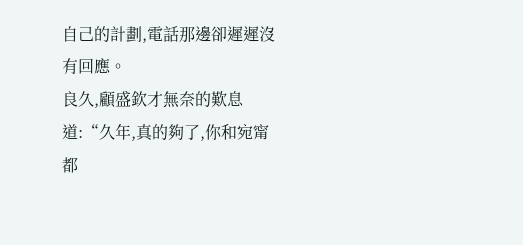自己的計劃,電話那邊卻遲遲沒有回應。
良久,顧盛欽才無奈的歎息道:“久年,真的夠了,你和宛甯都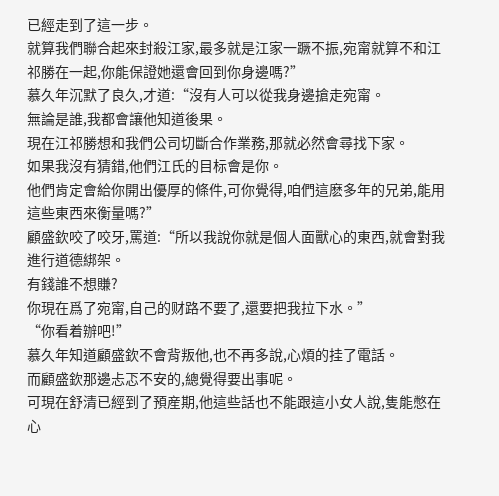已經走到了這一步。
就算我們聯合起來封殺江家,最多就是江家一蹶不振,宛甯就算不和江祁勝在一起,你能保證她還會回到你身邊嗎?”
慕久年沉默了良久,才道:“沒有人可以從我身邊搶走宛甯。
無論是誰,我都會讓他知道後果。
現在江祁勝想和我們公司切斷合作業務,那就必然會尋找下家。
如果我沒有猜錯,他們江氏的目标會是你。
他們肯定會給你開出優厚的條件,可你覺得,咱們這麽多年的兄弟,能用這些東西來衡量嗎?”
顧盛欽咬了咬牙,罵道:“所以我說你就是個人面獸心的東西,就會對我進行道德綁架。
有錢誰不想賺?
你現在爲了宛甯,自己的财路不要了,還要把我拉下水。”
“你看着辦吧!”
慕久年知道顧盛欽不會背叛他,也不再多說,心煩的挂了電話。
而顧盛欽那邊忐忑不安的,總覺得要出事呢。
可現在舒清已經到了預産期,他這些話也不能跟這小女人說,隻能憋在心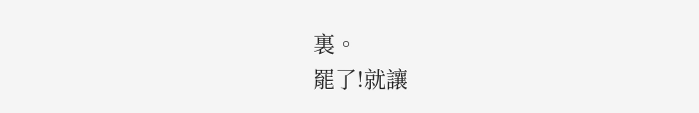裏。
罷了!就讓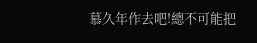慕久年作去吧!總不可能把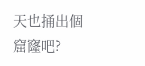天也捅出個窟窿吧?